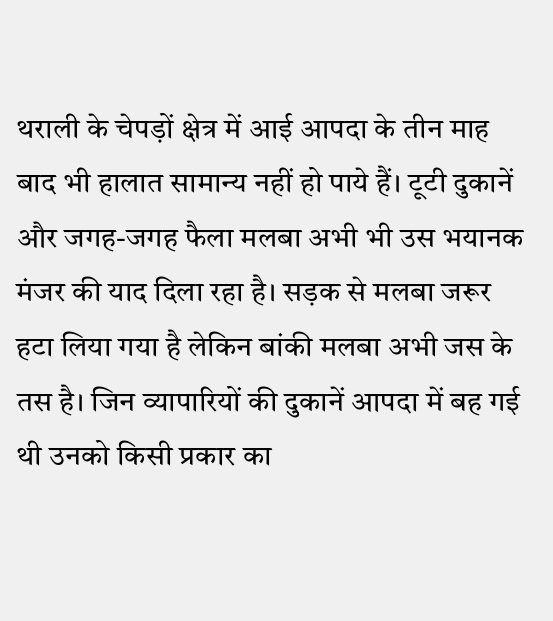थराली के चेपड़ों क्षेत्र में आई आपदा के तीन माह बाद भी हालात सामान्य नहीं हो पाये हैं। टूटी दुकानें और जगह-जगह फैला मलबा अभी भी उस भयानक मंजर की याद दिला रहा है। सड़क से मलबा जरूर हटा लिया गया है लेकिन बांकी मलबा अभी जस के तस है। जिन व्यापारियों की दुकानें आपदा में बह गई थी उनको किसी प्रकार का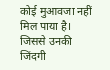कोई मुआवजा नहीं मिल पाया है। जिससे उनकी जिंदगी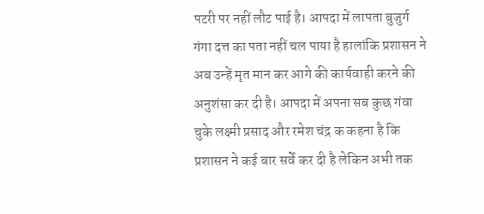पटरी पर नहीं लौट पाई है। आपदा में लापता बुजुर्ग गंगा दत्त का पता नहीं चल पाया है हालांकि प्रशासन ने अब उन्हें मृत मान कर आगे की कार्यवाही करने की अनुशंसा कर दी है। आपदा में अपना सब कुछ गंवा चुके लक्ष्मी प्रसाद और रमेश चंद्र क कहना है कि प्रशासन ने कई बार सर्वे कर दी है लेकिन अभी तक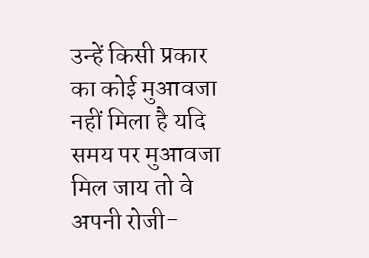उन्हें किसी प्रकार का कोई मुआवजा नहीं मिला है यदि समय पर मुआवजा मिल जाय तो वे अपनी रोजी-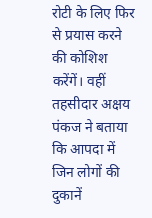रोटी के लिए फिर से प्रयास करने की कोशिश करेंगें। वहीं तहसीदार अक्षय पंकज ने बताया कि आपदा में जिन लोगों की दुकानें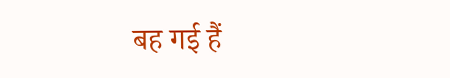बह गई हैं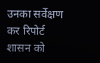उनका सर्वेक्षण कर रिपोर्ट शासन को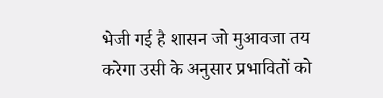भेजी गई है शासन जो मुआवजा तय करेगा उसी के अनुसार प्रभावितों को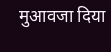मुआवजा दिया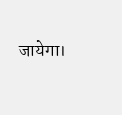जायेगा।